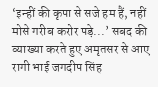‘इन्हीं की कृपा से सजे हम हैं, नहीं मोसे गरीब करोर पड़े...’ सबद की व्याख्या करते हुए अमृतसर से आए रागी भाई जगदीप सिंह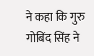ने कहा कि गुरु गोबिंद सिंह ने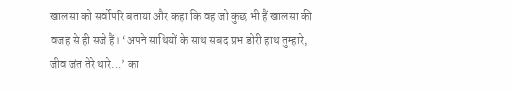खालसा को सर्वोपरि बताया और कहा कि वह जो कुछ भी हैं खालसा की वजह से ही सजे हैं। ‘अपने साथियों के साथ सबद प्रभ डोरी हाथ तुम्हारे, जीव जंत तेरे थारे...’ का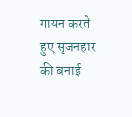गायन करते हुए सृजनहार की बनाई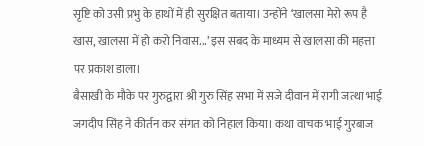सृष्टि को उसी प्रभु के हाथों में ही सुरक्षित बताया। उन्होंने ‘खालसा मेरो रूप है खास, खालसा में हो करो निवास...’ इस सबद के माध्यम से खालसा की महत्ता पर प्रकाश डाला।
बैसाखी के मौके पर गुरुद्वारा श्री गुरु सिंह सभा में सजे दीवान में रागी जत्था भाई जगदीप सिंह ने कीर्तन कर संगत को निहाल किया। कथा वाचक भाई गुरबाज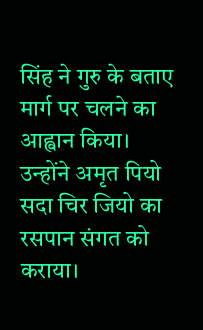सिंह ने गुरु के बताए मार्ग पर चलने का आह्वान किया। उन्होंने अमृत पियो सदा चिर जियो का रसपान संगत को कराया।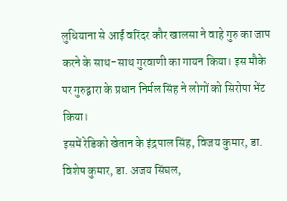लुधियाना से आईं वरिंदर कौर खालसा ने वाहे गुरु का जाप करने के साथ-साथ गुरवाणी का गायन किया। इस मौके पर गुरुद्वारा के प्रधान निर्मल सिंह ने लोगों को सिरोपा भेंट किया।
इसमें रेडिको खेतान के इंद्रपाल सिंह, विजय कुमार, डा. विशेष कुमार, डा. अजय सिंघल,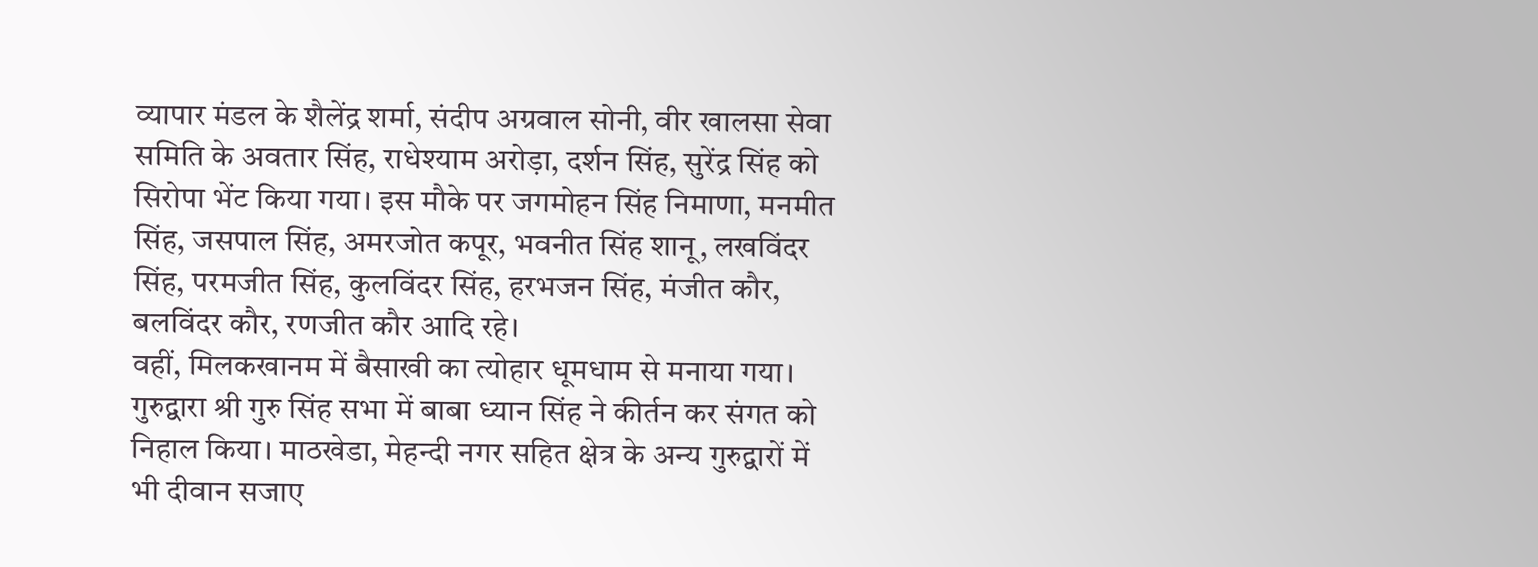व्यापार मंडल के शैलेंद्र शर्मा, संदीप अग्रवाल सोनी, वीर खालसा सेवा समिति के अवतार सिंह, राधेश्याम अरोड़ा, दर्शन सिंह, सुरेंद्र सिंह को सिरोपा भेंट किया गया। इस मौके पर जगमोहन सिंह निमाणा, मनमीत सिंह, जसपाल सिंह, अमरजोत कपूर, भवनीत सिंह शानू, लखविंदर सिंह, परमजीत सिंह, कुलविंदर सिंह, हरभजन सिंह, मंजीत कौर, बलविंदर कौर, रणजीत कौर आदि रहे।
वहीं, मिलकखानम में बैसाखी का त्योहार धूमधाम से मनाया गया। गुरुद्वारा श्री गुरु सिंह सभा में बाबा ध्यान सिंह ने कीर्तन कर संगत को निहाल किया। माठखेडा, मेहन्दी नगर सहित क्षेत्र के अन्य गुरुद्वारों में भी दीवान सजाए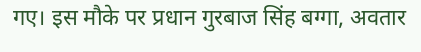गए। इस मौके पर प्रधान गुरबाज सिंह बग्गा, अवतार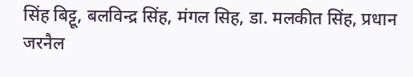सिंह बिट्टू, बलविन्द्र सिंह, मंगल सिह, डा. मलकीत सिंह, प्रधान जरनैल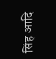सिंह आदि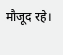मौजूद रहे।